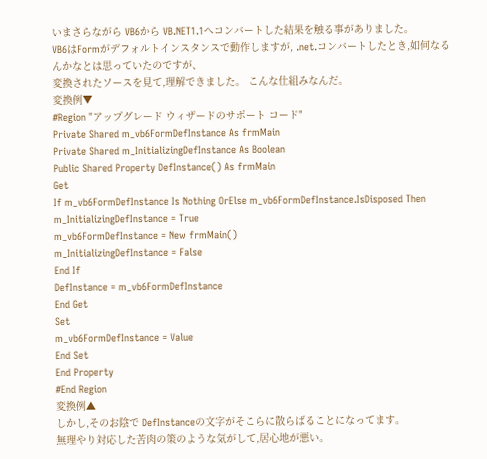いまさらながら VB6から VB.NET1.1へコンバートした結果を触る事がありました。
VB6はFormがデフォルトインスタンスで動作しますが, .net.コンバートしたとき,如何なるんかなとは思っていたのですが、
変換されたソースを見て,理解できました。 こんな仕組みなんだ。
変換例▼
#Region "アップグレード ウィザードのサポート コード"
Private Shared m_vb6FormDefInstance As frmMain
Private Shared m_InitializingDefInstance As Boolean
Public Shared Property DefInstance() As frmMain
Get
If m_vb6FormDefInstance Is Nothing OrElse m_vb6FormDefInstance.IsDisposed Then
m_InitializingDefInstance = True
m_vb6FormDefInstance = New frmMain()
m_InitializingDefInstance = False
End If
DefInstance = m_vb6FormDefInstance
End Get
Set
m_vb6FormDefInstance = Value
End Set
End Property
#End Region
変換例▲
しかし,そのお陰で DefInstanceの文字がそこらに散らばることになってます。
無理やり対応した苦肉の策のような気がして,居心地が悪い。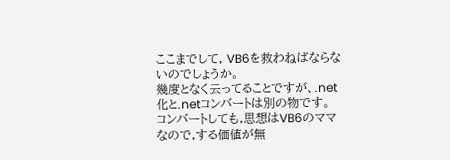ここまでして, VB6を救わねばならないのでしょうか。
幾度となく云ってることですが、.net化と.netコンバートは別の物です。
コンバートしても,思想はVB6のママなので,する価値が無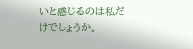いと感じるのは私だけでしょうか。